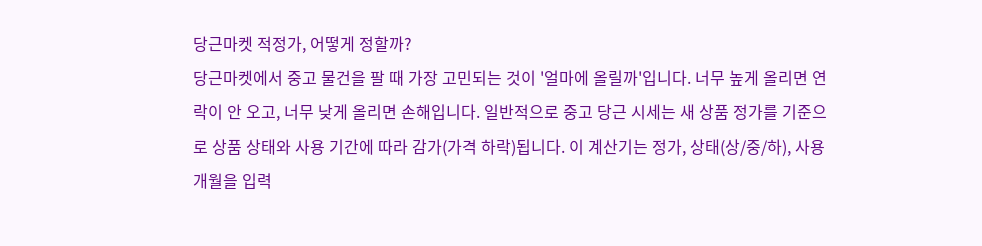당근마켓 적정가, 어떻게 정할까?
당근마켓에서 중고 물건을 팔 때 가장 고민되는 것이 '얼마에 올릴까'입니다. 너무 높게 올리면 연락이 안 오고, 너무 낮게 올리면 손해입니다. 일반적으로 중고 당근 시세는 새 상품 정가를 기준으로 상품 상태와 사용 기간에 따라 감가(가격 하락)됩니다. 이 계산기는 정가, 상태(상/중/하), 사용 개월을 입력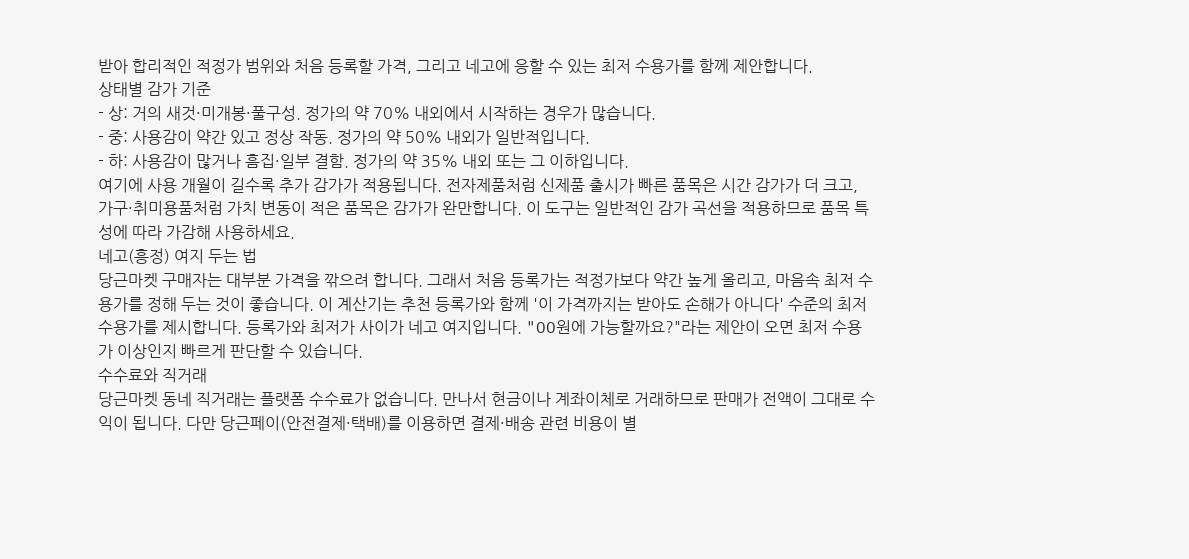받아 합리적인 적정가 범위와 처음 등록할 가격, 그리고 네고에 응할 수 있는 최저 수용가를 함께 제안합니다.
상태별 감가 기준
- 상: 거의 새것·미개봉·풀구성. 정가의 약 70% 내외에서 시작하는 경우가 많습니다.
- 중: 사용감이 약간 있고 정상 작동. 정가의 약 50% 내외가 일반적입니다.
- 하: 사용감이 많거나 흠집·일부 결함. 정가의 약 35% 내외 또는 그 이하입니다.
여기에 사용 개월이 길수록 추가 감가가 적용됩니다. 전자제품처럼 신제품 출시가 빠른 품목은 시간 감가가 더 크고, 가구·취미용품처럼 가치 변동이 적은 품목은 감가가 완만합니다. 이 도구는 일반적인 감가 곡선을 적용하므로 품목 특성에 따라 가감해 사용하세요.
네고(흥정) 여지 두는 법
당근마켓 구매자는 대부분 가격을 깎으려 합니다. 그래서 처음 등록가는 적정가보다 약간 높게 올리고, 마음속 최저 수용가를 정해 두는 것이 좋습니다. 이 계산기는 추천 등록가와 함께 '이 가격까지는 받아도 손해가 아니다' 수준의 최저 수용가를 제시합니다. 등록가와 최저가 사이가 네고 여지입니다. "OO원에 가능할까요?"라는 제안이 오면 최저 수용가 이상인지 빠르게 판단할 수 있습니다.
수수료와 직거래
당근마켓 동네 직거래는 플랫폼 수수료가 없습니다. 만나서 현금이나 계좌이체로 거래하므로 판매가 전액이 그대로 수익이 됩니다. 다만 당근페이(안전결제·택배)를 이용하면 결제·배송 관련 비용이 별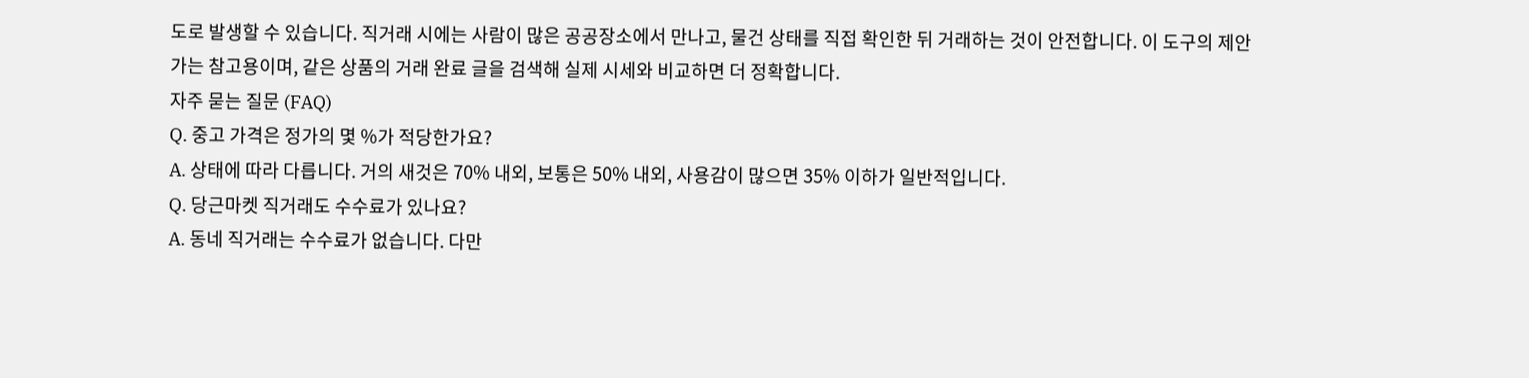도로 발생할 수 있습니다. 직거래 시에는 사람이 많은 공공장소에서 만나고, 물건 상태를 직접 확인한 뒤 거래하는 것이 안전합니다. 이 도구의 제안가는 참고용이며, 같은 상품의 거래 완료 글을 검색해 실제 시세와 비교하면 더 정확합니다.
자주 묻는 질문 (FAQ)
Q. 중고 가격은 정가의 몇 %가 적당한가요?
A. 상태에 따라 다릅니다. 거의 새것은 70% 내외, 보통은 50% 내외, 사용감이 많으면 35% 이하가 일반적입니다.
Q. 당근마켓 직거래도 수수료가 있나요?
A. 동네 직거래는 수수료가 없습니다. 다만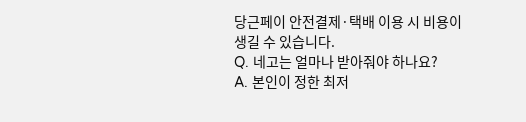당근페이 안전결제·택배 이용 시 비용이 생길 수 있습니다.
Q. 네고는 얼마나 받아줘야 하나요?
A. 본인이 정한 최저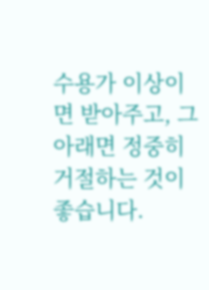수용가 이상이면 받아주고, 그 아래면 정중히 거절하는 것이 좋습니다.